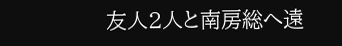友人2人と南房総へ遠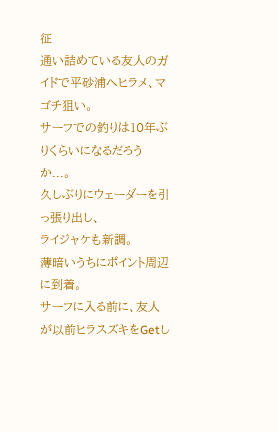征
通い詰めている友人のガイドで平砂浦へヒラメ、マゴチ狙い。
サーフでの釣りは10年ぶりくらいになるだろうか...。
久しぶりにウェーダーを引っ張り出し、
ライジャケも新調。
薄暗いうちにポイント周辺に到着。
サーフに入る前に、友人が以前ヒラスズキをGetし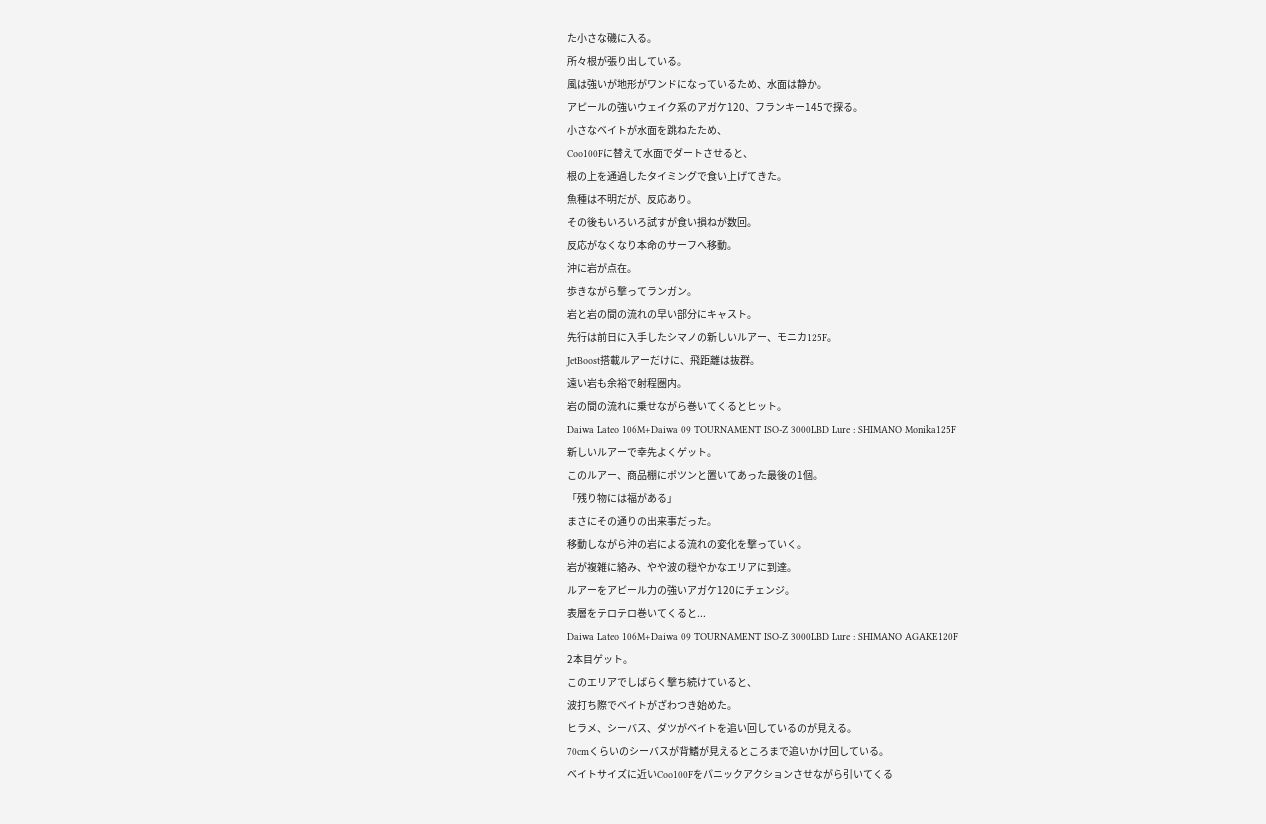た小さな磯に入る。
所々根が張り出している。
風は強いが地形がワンドになっているため、水面は静か。
アピールの強いウェイク系のアガケ120、フランキー145で探る。
小さなベイトが水面を跳ねたため、
Coo100Fに替えて水面でダートさせると、
根の上を通過したタイミングで食い上げてきた。
魚種は不明だが、反応あり。
その後もいろいろ試すが食い損ねが数回。
反応がなくなり本命のサーフへ移動。
沖に岩が点在。
歩きながら撃ってランガン。
岩と岩の間の流れの早い部分にキャスト。
先行は前日に入手したシマノの新しいルアー、モニカ125F。
JetBoost搭載ルアーだけに、飛距離は抜群。
遠い岩も余裕で射程圏内。
岩の間の流れに乗せながら巻いてくるとヒット。
Daiwa Lateo 106M+Daiwa 09 TOURNAMENT ISO-Z 3000LBD Lure : SHIMANO Monika125F
新しいルアーで幸先よくゲット。
このルアー、商品棚にポツンと置いてあった最後の1個。
「残り物には福がある」
まさにその通りの出来事だった。
移動しながら沖の岩による流れの変化を撃っていく。
岩が複雑に絡み、やや波の穏やかなエリアに到達。
ルアーをアピール力の強いアガケ120にチェンジ。
表層をテロテロ巻いてくると...
Daiwa Lateo 106M+Daiwa 09 TOURNAMENT ISO-Z 3000LBD Lure : SHIMANO AGAKE120F
2本目ゲット。
このエリアでしばらく撃ち続けていると、
波打ち際でベイトがざわつき始めた。
ヒラメ、シーバス、ダツがベイトを追い回しているのが見える。
70cmくらいのシーバスが背鰭が見えるところまで追いかけ回している。
ベイトサイズに近いCoo100Fをパニックアクションさせながら引いてくる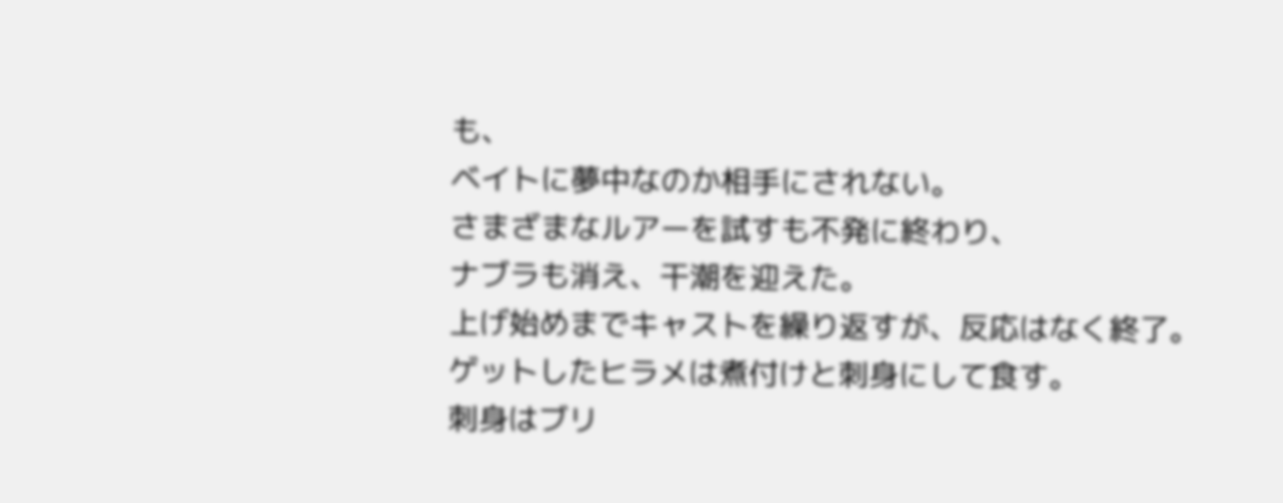も、
ベイトに夢中なのか相手にされない。
さまざまなルアーを試すも不発に終わり、
ナブラも消え、干潮を迎えた。
上げ始めまでキャストを繰り返すが、反応はなく終了。
ゲットしたヒラメは煮付けと刺身にして食す。
刺身はブリ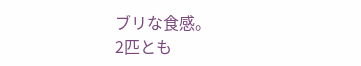ブリな食感。
2匹とも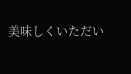美味しくいただい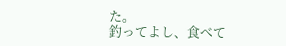た。
釣ってよし、食べて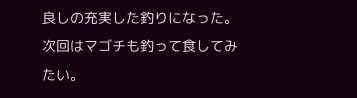良しの充実した釣りになった。
次回はマゴチも釣って食してみたい。